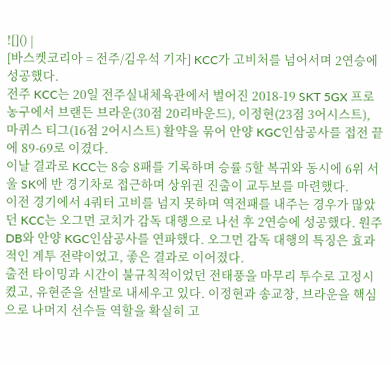![]() |
[바스켓코리아 = 전주/김우석 기자] KCC가 고비처를 넘어서며 2연승에 성공했다.
전주 KCC는 20일 전주실내체육관에서 벌어진 2018-19 SKT 5GX 프로농구에서 브랜든 브라운(30점 20리바운드), 이정현(23점 3어시스트), 마퀴스 티그(16점 2어시스트) 활약을 묶어 안양 KGC인삼공사를 접전 끝에 89-69로 이겼다.
이날 결과로 KCC는 8승 8패를 기록하며 승률 5할 복귀와 동시에 6위 서울 SK에 반 경기차로 접근하며 상위권 진출이 교두보를 마련했다.
이전 경기에서 4쿼터 고비를 넘지 못하며 역전패를 내주는 경우가 많았던 KCC는 오그먼 코치가 감독 대행으로 나선 후 2연승에 성공했다. 원주 DB와 안양 KGC인삼공사를 연파했다. 오그먼 감독 대행의 특징은 효과적인 계투 전략이었고, 좋은 결과로 이어졌다.
출전 타이밍과 시간이 불규칙적이었던 전태풍을 마무리 투수로 고정시켰고, 유현준을 선발로 내세우고 있다. 이정현과 송교창, 브라운을 핵심으로 나머지 선수들 역할을 확실히 고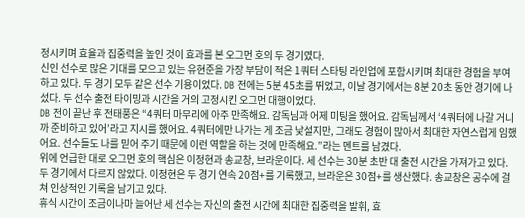정시키며 효율과 집중력을 높인 것이 효과를 본 오그먼 호의 두 경기였다.
신인 선수로 많은 기대를 모으고 있는 유현준을 가장 부담이 적은 1쿼터 스타팅 라인업에 포함시키며 최대한 경험을 부여하고 있다. 두 경기 모두 같은 선수 기용이었다. DB 전에는 5분 45초를 뛰었고, 이날 경기에서는 8분 20초 동안 경기에 나섰다. 두 선수 출전 타이밍과 시간을 거의 고정시킨 오그먼 대행이었다.
DB 전이 끝난 후 전태풍은 “4쿼터 마무리에 아주 만족해요. 감독님과 어제 미팅을 했어요. 감독님께서 ‘4쿼터에 나갈 거니까 준비하고 있어’라고 지시를 했어요. 4쿼터에만 나가는 게 조금 낯설지만, 그래도 경험이 많아서 최대한 자연스럽게 임했어요. 선수들도 나를 믿어 주기 때문에 이런 역할을 하는 것에 만족해요.”라는 멘트를 남겼다.
위에 언급한 대로 오그먼 호의 핵심은 이정현과 송교창, 브라운이다. 세 선수는 30분 초반 대 출전 시간을 가져가고 있다. 두 경기에서 다르지 않았다. 이정현은 두 경기 연속 20점+를 기록했고, 브라운은 30점+를 생산했다. 송교창은 공수에 걸쳐 인상적인 기록을 남기고 있다.
휴식 시간이 조금이나마 늘어난 세 선수는 자신의 출전 시간에 최대한 집중력을 발휘, 효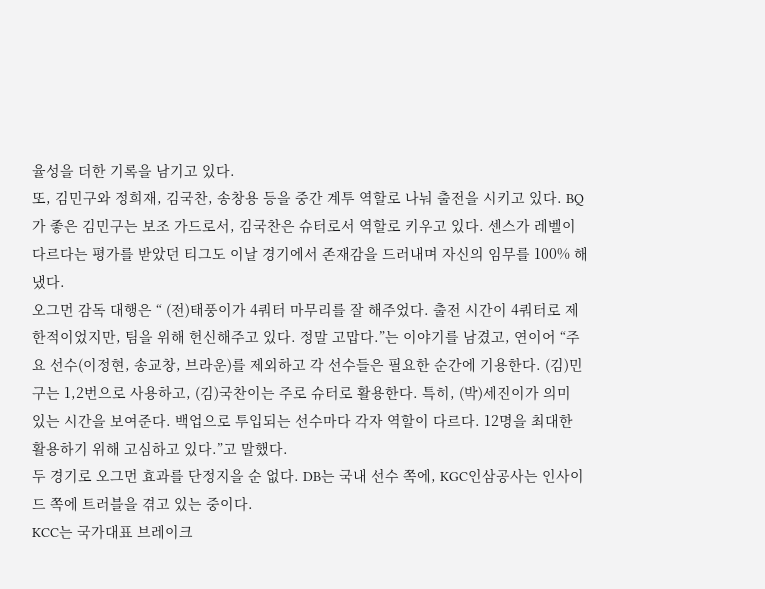율성을 더한 기록을 남기고 있다.
또, 김민구와 정희재, 김국찬, 송창용 등을 중간 계투 역할로 나눠 출전을 시키고 있다. BQ가 좋은 김민구는 보조 가드로서, 김국찬은 슈터로서 역할로 키우고 있다. 센스가 레벨이 다르다는 평가를 받았던 티그도 이날 경기에서 존재감을 드러내며 자신의 임무를 100% 해냈다.
오그먼 감독 대행은 “ (전)태풍이가 4쿼터 마무리를 잘 해주었다. 출전 시간이 4쿼터로 제한적이었지만, 팀을 위해 헌신해주고 있다. 정말 고맙다.”는 이야기를 남겼고, 연이어 “주요 선수(이정현, 송교창, 브라운)를 제외하고 각 선수들은 필요한 순간에 기용한다. (김)민구는 1,2번으로 사용하고, (김)국찬이는 주로 슈터로 활용한다. 특히, (박)세진이가 의미 있는 시간을 보여준다. 백업으로 투입되는 선수마다 각자 역할이 다르다. 12명을 최대한 활용하기 위해 고심하고 있다.”고 말했다.
두 경기로 오그먼 효과를 단정지을 순 없다. DB는 국내 선수 쪽에, KGC인삼공사는 인사이드 쪽에 트러블을 겪고 있는 중이다.
KCC는 국가대표 브레이크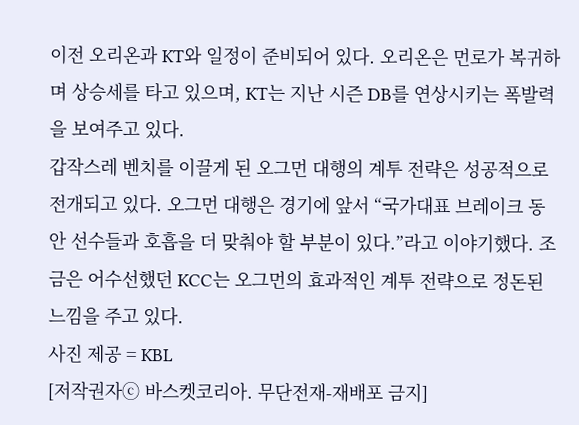이전 오리온과 KT와 일정이 준비되어 있다. 오리온은 먼로가 복귀하며 상승세를 타고 있으며, KT는 지난 시즌 DB를 연상시키는 폭발력을 보여주고 있다.
갑작스레 벤치를 이끌게 된 오그먼 대행의 계투 전략은 성공적으로 전개되고 있다. 오그먼 대행은 경기에 앞서 “국가대표 브레이크 동안 선수들과 호흡을 더 맞춰야 할 부분이 있다.”라고 이야기했다. 조금은 어수선했던 KCC는 오그먼의 효과적인 계투 전략으로 정돈된 느낌을 주고 있다.
사진 제공 = KBL
[저작권자ⓒ 바스켓코리아. 무단전재-재배포 금지]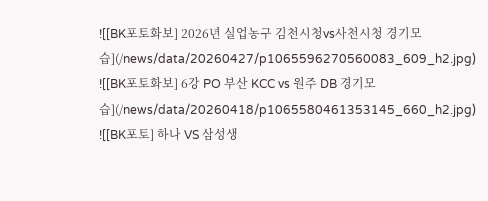![[BK포토화보] 2026년 실업농구 김천시청vs사천시청 경기모습](/news/data/20260427/p1065596270560083_609_h2.jpg)
![[BK포토화보] 6강 PO 부산 KCC vs 원주 DB 경기모습](/news/data/20260418/p1065580461353145_660_h2.jpg)
![[BK포토] 하나 VS 삼성생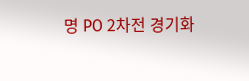명 PO 2차전 경기화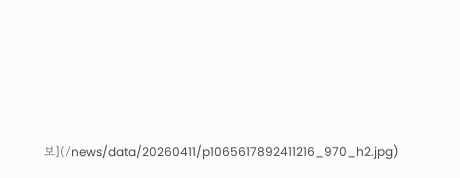보](/news/data/20260411/p1065617892411216_970_h2.jpg)